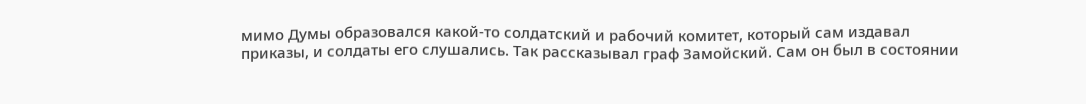мимо Думы образовался какой-то солдатский и рабочий комитет, который сам издавал приказы, и солдаты его слушались. Так рассказывал граф Замойский. Сам он был в состоянии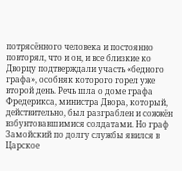потрясённого человека и постоянно повторял, что и он, и все близкие ко Дворцу подтверждали участь «бедного графа», особняк которого горел уже второй день. Речь шла о доме графа Фредерикса, министра Двора, который, действительно, был разграблен и сожжён взбунтовавшимися солдатами. Но граф Замойский по долгу службы явился в Царское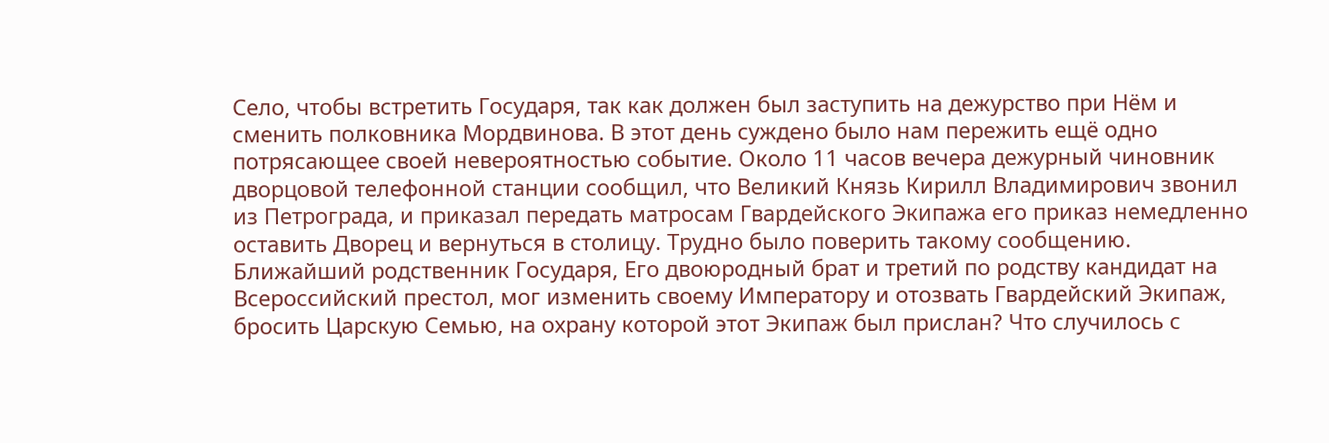Село, чтобы встретить Государя, так как должен был заступить на дежурство при Нём и сменить полковника Мордвинова. В этот день суждено было нам пережить ещё одно потрясающее своей невероятностью событие. Около 11 часов вечера дежурный чиновник дворцовой телефонной станции сообщил, что Великий Князь Кирилл Владимирович звонил из Петрограда, и приказал передать матросам Гвардейского Экипажа его приказ немедленно оставить Дворец и вернуться в столицу. Трудно было поверить такому сообщению. Ближайший родственник Государя, Его двоюродный брат и третий по родству кандидат на Всероссийский престол, мог изменить своему Императору и отозвать Гвардейский Экипаж, бросить Царскую Семью, на охрану которой этот Экипаж был прислан? Что случилось с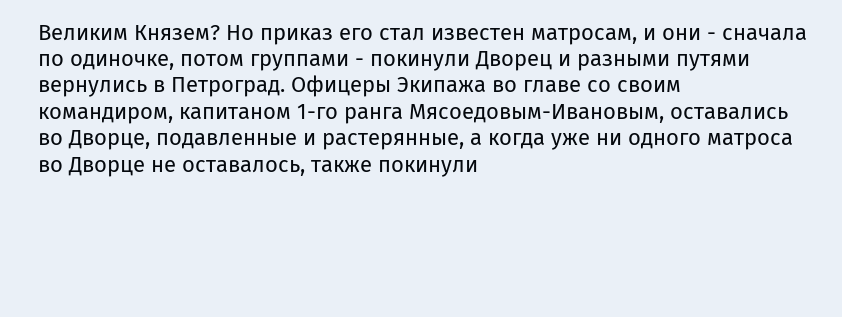Великим Князем? Но приказ его стал известен матросам, и они - сначала по одиночке, потом группами - покинули Дворец и разными путями вернулись в Петроград. Офицеры Экипажа во главе со своим командиром, капитаном 1-го ранга Мясоедовым-Ивановым, оставались во Дворце, подавленные и растерянные, а когда уже ни одного матроса во Дворце не оставалось, также покинули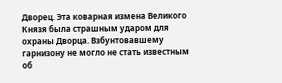Дворец. Эта коварная измена Великого Князя была страшным ударом для охраны Дворца. Взбунтовавшему гарнизону не могло не стать известным об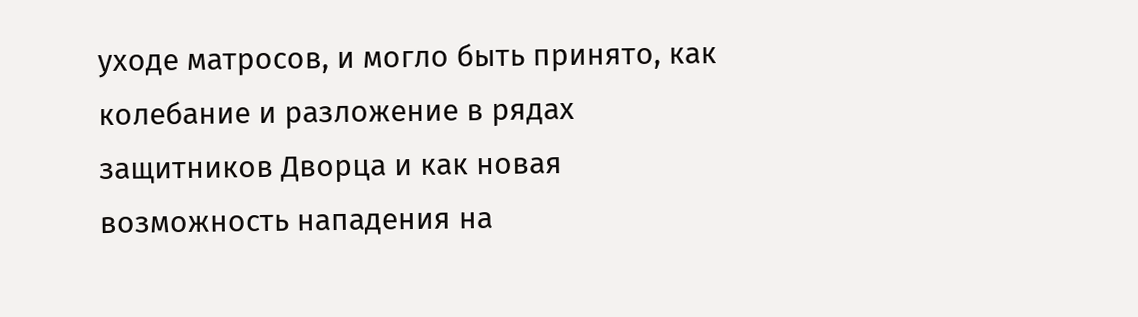уходе матросов, и могло быть принято, как колебание и разложение в рядах защитников Дворца и как новая возможность нападения на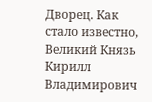Дворец. Как стало известно, Великий Князь Кирилл Владимирович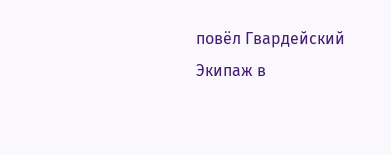повёл Гвардейский Экипаж в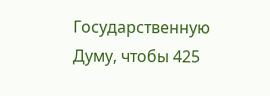Государственную Думу, чтобы 425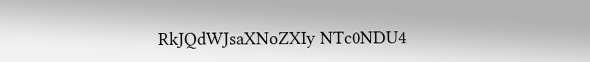RkJQdWJsaXNoZXIy NTc0NDU4